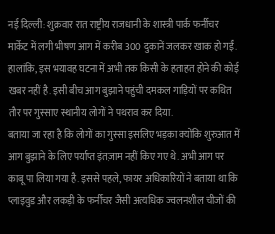नई दिल्ली: शुक्रवार रात राष्ट्रीय राजधानी के शास्त्री पार्क फर्नीचर मार्केट में लगी भीषण आग में करीब 300 दुकानें जलकर खाक हो गईं. हालांकि, इस भयावह घटना में अभी तक किसी के हताहत होने की कोई खबर नहीं है. इसी बीच आग बुझाने पहुंची दमकल गाड़ियों पर कथित तौर पर गुस्साए स्थानीय लोगों ने पथराव कर दिया.
बताया जा रहा है कि लोगों का गुस्सा इसलिए भड़का क्योंकि शुरुआत में आग बुझाने के लिए पर्याप्त इंतज़ाम नहीं किए गए थे. अभी आग पर काबू पा लिया गया है. इससे पहले, फायर अधिकारियों ने बताया था कि प्लाइवुड और लकड़ी के फर्नीचर जैसी अत्यधिक ज्वलनशील चीजों की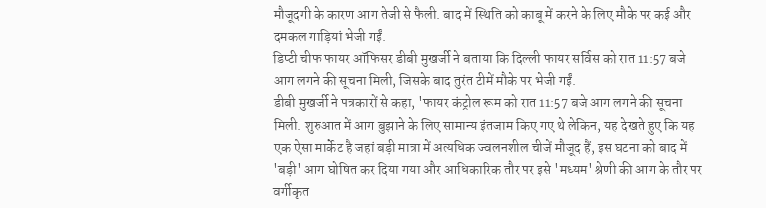मौजूदगी के कारण आग तेजी से फैली. बाद में स्थिति को काबू में करने के लिए मौके पर कई और दमकल गाड़ियां भेजी गईं.
डिप्टी चीफ फायर ऑफिसर डीबी मुखर्जी ने बताया कि दिल्ली फायर सर्विस को रात 11:57 बजे आग लगने की सूचना मिली, जिसके बाद तुरंत टीमें मौके पर भेजी गईं.
डीबी मुखर्जी ने पत्रकारों से कहा, 'फायर कंट्रोल रूम को रात 11:57 बजे आग लगने की सूचना मिली. शुरुआत में आग बुझाने के लिए सामान्य इंतजाम किए गए थे लेकिन, यह देखते हुए कि यह एक ऐसा मार्केट है जहां बड़ी मात्रा में अत्यधिक ज्वलनशील चीजें मौजूद हैं, इस घटना को बाद में 'बड़ी' आग घोषित कर दिया गया और आधिकारिक तौर पर इसे 'मध्यम' श्रेणी की आग के तौर पर वर्गीकृत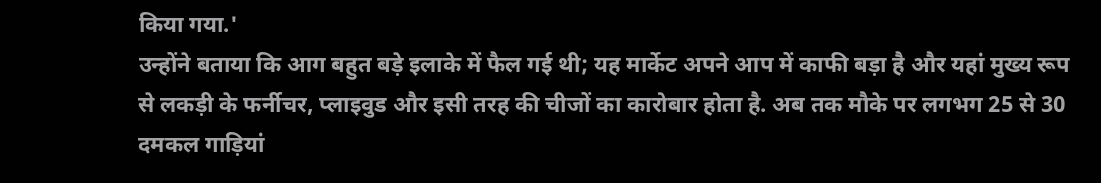किया गया.'
उन्होंने बताया कि आग बहुत बड़े इलाके में फैल गई थी; यह मार्केट अपने आप में काफी बड़ा है और यहां मुख्य रूप से लकड़ी के फर्नीचर, प्लाइवुड और इसी तरह की चीजों का कारोबार होता है. अब तक मौके पर लगभग 25 से 30 दमकल गाड़ियां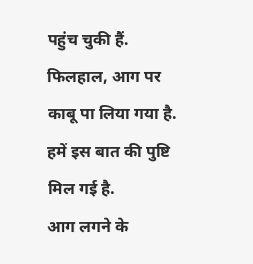पहुंच चुकी हैं. फिलहाल, आग पर काबू पा लिया गया है. हमें इस बात की पुष्टि मिल गई है.
आग लगने के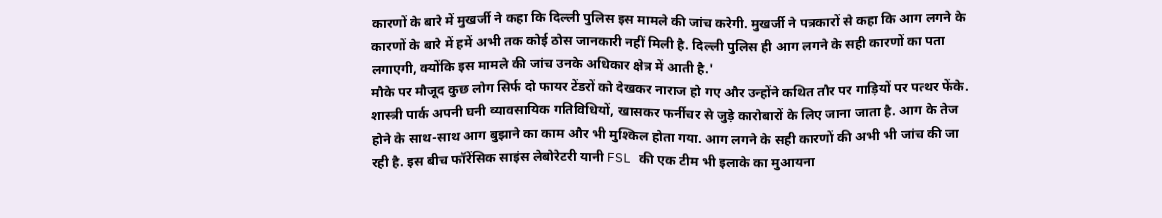कारणों के बारे में मुखर्जी ने कहा कि दिल्ली पुलिस इस मामले की जांच करेगी. मुखर्जी ने पत्रकारों से कहा कि आग लगने के कारणों के बारे में हमें अभी तक कोई ठोस जानकारी नहीं मिली है. दिल्ली पुलिस ही आग लगने के सही कारणों का पता लगाएगी, क्योंकि इस मामले की जांच उनके अधिकार क्षेत्र में आती है.'
मौके पर मौजूद कुछ लोग सिर्फ दो फायर टेंडरों को देखकर नाराज हो गए और उन्होंने कथित तौर पर गाड़ियों पर पत्थर फेंके.
शास्त्री पार्क अपनी घनी व्यावसायिक गतिविधियों, खासकर फर्नीचर से जुड़े कारोबारों के लिए जाना जाता है. आग के तेज होने के साथ-साथ आग बुझाने का काम और भी मुश्किल होता गया. आग लगने के सही कारणों की अभी भी जांच की जा रही है. इस बीच फॉरेंसिक साइंस लेबोरेटरी यानी FSL की एक टीम भी इलाके का मुआयना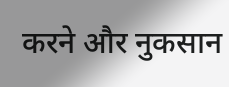करने और नुकसान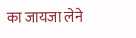का जायजा लेने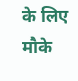के लिए मौके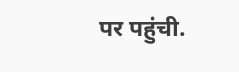पर पहुंची.